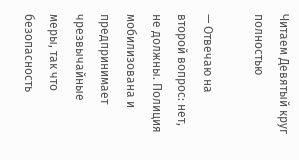Читаем Девятый круг полностью

— Отвечаю на второй вопрос: нет, не должны. Полиция мобилизована и предпринимает чрезвычайные меры, так что безопасность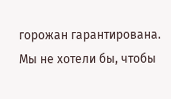горожан гарантирована. Мы не хотели бы, чтобы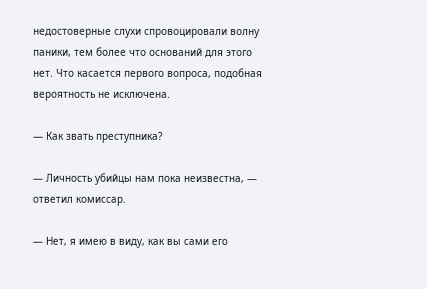недостоверные слухи спровоцировали волну паники, тем более что оснований для этого нет. Что касается первого вопроса, подобная вероятность не исключена.

— Как звать преступника?

— Личность убийцы нам пока неизвестна, — ответил комиссар.

— Нет, я имею в виду, как вы сами его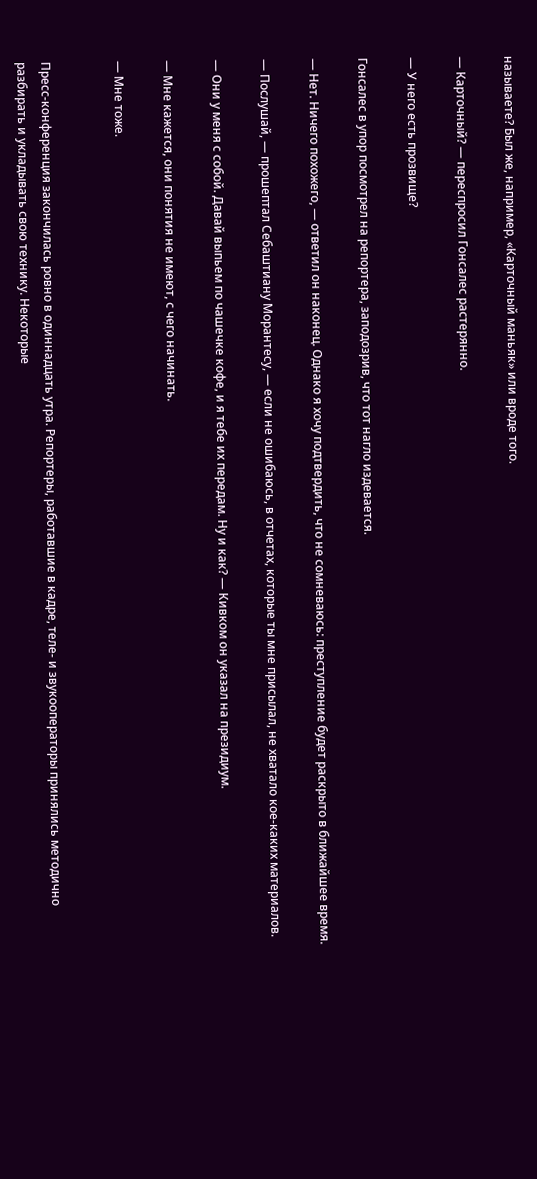называете? Был же, например, «Карточный маньяк» или вроде того.

— Карточный? — переспросил Гонсалес растерянно.

— У него есть прозвище?

Гонсалес в упор посмотрел на репортера, заподозрив, что тот нагло издевается.

— Нет. Ничего похожего, — ответил он наконец. Однако я хочу подтвердить, что не сомневаюсь: преступление будет раскрыто в ближайшее время.

— Послушай, — прошептал Себаштиану Морантесу, — если не ошибаюсь, в отчетах, которые ты мне присылал, не хватало кое-каких материалов.

— Они у меня с собой. Давай выпьем по чашечке кофе, и я тебе их передам. Ну и как? — Кивком он указал на президиум.

— Мне кажется, они понятия не имеют, с чего начинать.

— Мне тоже.


Пресс-конференция закончилась ровно в одиннадцать утра. Репортеры, работавшие в кадре, теле- и звукооператоры принялись методично разбирать и укладывать свою технику. Некоторые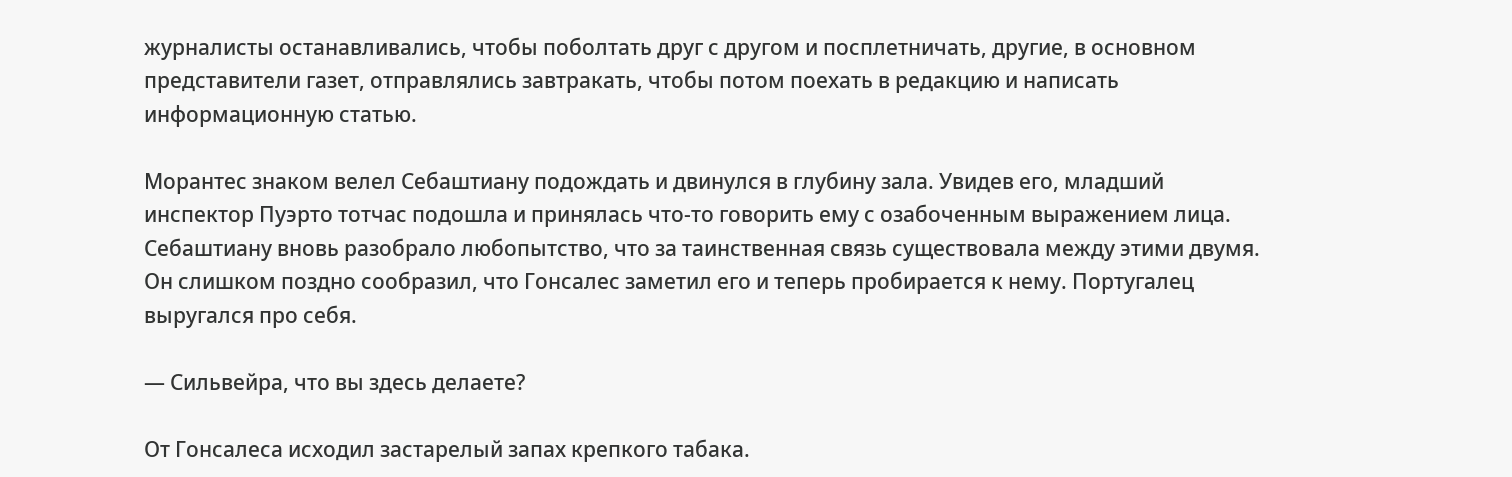журналисты останавливались, чтобы поболтать друг с другом и посплетничать, другие, в основном представители газет, отправлялись завтракать, чтобы потом поехать в редакцию и написать информационную статью.

Морантес знаком велел Себаштиану подождать и двинулся в глубину зала. Увидев его, младший инспектор Пуэрто тотчас подошла и принялась что-то говорить ему с озабоченным выражением лица. Себаштиану вновь разобрало любопытство, что за таинственная связь существовала между этими двумя. Он слишком поздно сообразил, что Гонсалес заметил его и теперь пробирается к нему. Португалец выругался про себя.

— Сильвейра, что вы здесь делаете?

От Гонсалеса исходил застарелый запах крепкого табака.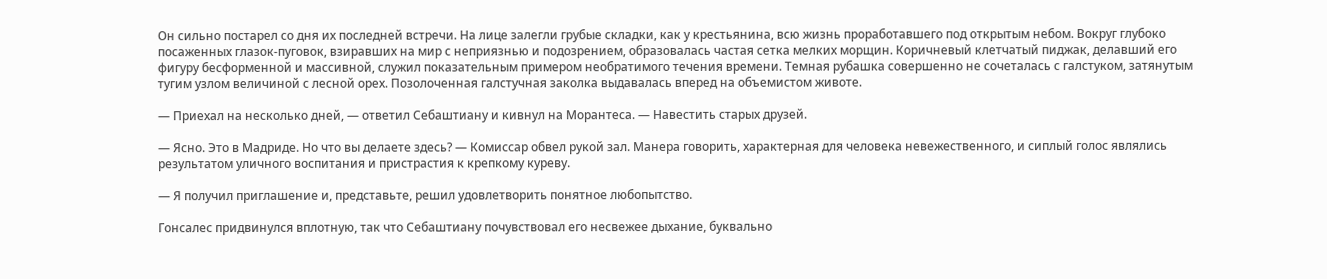Он сильно постарел со дня их последней встречи. На лице залегли грубые складки, как у крестьянина, всю жизнь проработавшего под открытым небом. Вокруг глубоко посаженных глазок-пуговок, взиравших на мир с неприязнью и подозрением, образовалась частая сетка мелких морщин. Коричневый клетчатый пиджак, делавший его фигуру бесформенной и массивной, служил показательным примером необратимого течения времени. Темная рубашка совершенно не сочеталась с галстуком, затянутым тугим узлом величиной с лесной орех. Позолоченная галстучная заколка выдавалась вперед на объемистом животе.

— Приехал на несколько дней, — ответил Себаштиану и кивнул на Морантеса. — Навестить старых друзей.

— Ясно. Это в Мадриде. Но что вы делаете здесь? — Комиссар обвел рукой зал. Манера говорить, характерная для человека невежественного, и сиплый голос являлись результатом уличного воспитания и пристрастия к крепкому куреву.

— Я получил приглашение и, представьте, решил удовлетворить понятное любопытство.

Гонсалес придвинулся вплотную, так что Себаштиану почувствовал его несвежее дыхание, буквально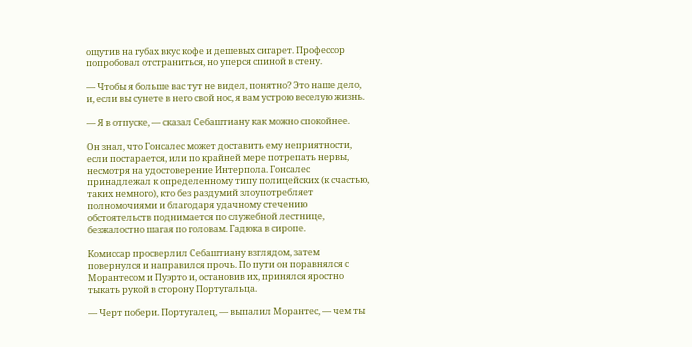ощутив на губах вкус кофе и дешевых сигарет. Профессор попробовал отстраниться, но уперся спиной в стену.

— Чтобы я больше вас тут не видел, понятно? Это наше дело, и, если вы сунете в него свой нос, я вам устрою веселую жизнь.

— Я в отпуске, — сказал Себаштиану как можно спокойнее.

Он знал, что Гонсалес может доставить ему неприятности, если постарается, или по крайней мере потрепать нервы, несмотря на удостоверение Интерпола. Гонсалес принадлежал к определенному типу полицейских (к счастью, таких немного), кто без раздумий злоупотребляет полномочиями и благодаря удачному стечению обстоятельств поднимается по служебной лестнице, безжалостно шагая по головам. Гадюка в сиропе.

Комиссар просверлил Себаштиану взглядом, затем повернулся и направился прочь. По пути он поравнялся с Морантесом и Пуэрто и, остановив их, принялся яростно тыкать рукой в сторону Португальца.

— Черт побери. Португалец, — выпалил Морантес, — чем ты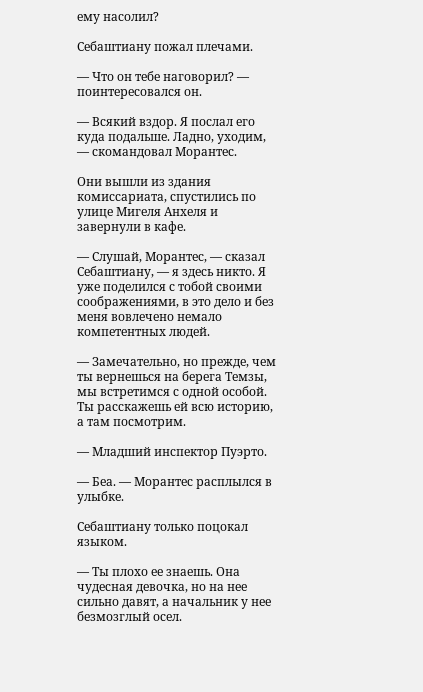ему насолил?

Себаштиану пожал плечами.

— Что он тебе наговорил? — поинтересовался он.

— Всякий вздор. Я послал его куда подальше. Ладно, уходим, — скомандовал Морантес.

Они вышли из здания комиссариата, спустились по улице Мигеля Анхеля и завернули в кафе.

— Слушай, Морантес, — сказал Себаштиану, — я здесь никто. Я уже поделился с тобой своими соображениями, в это дело и без меня вовлечено немало компетентных людей.

— Замечательно, но прежде, чем ты вернешься на берега Темзы, мы встретимся с одной особой. Ты расскажешь ей всю историю, а там посмотрим.

— Младший инспектор Пуэрто.

— Беа. — Морантес расплылся в улыбке.

Себаштиану только поцокал языком.

— Ты плохо ее знаешь. Она чудесная девочка, но на нее сильно давят, а начальник у нее безмозглый осел.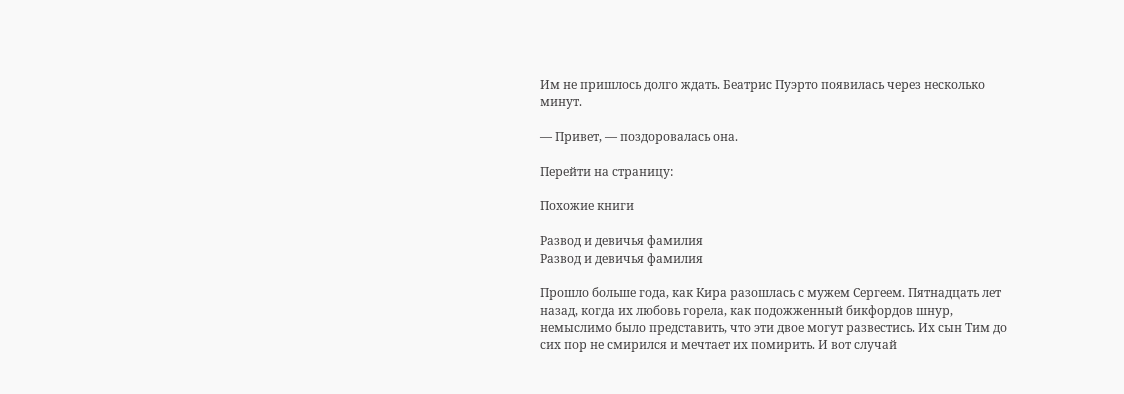Им не пришлось долго ждать. Беатрис Пуэрто появилась через несколько минут.

— Привет, — поздоровалась она.

Перейти на страницу:

Похожие книги

Развод и девичья фамилия
Развод и девичья фамилия

Прошло больше года, как Кира разошлась с мужем Сергеем. Пятнадцать лет назад, когда их любовь горела, как подожженный бикфордов шнур, немыслимо было представить, что эти двое могут развестись. Их сын Тим до сих пор не смирился и мечтает их помирить. И вот случай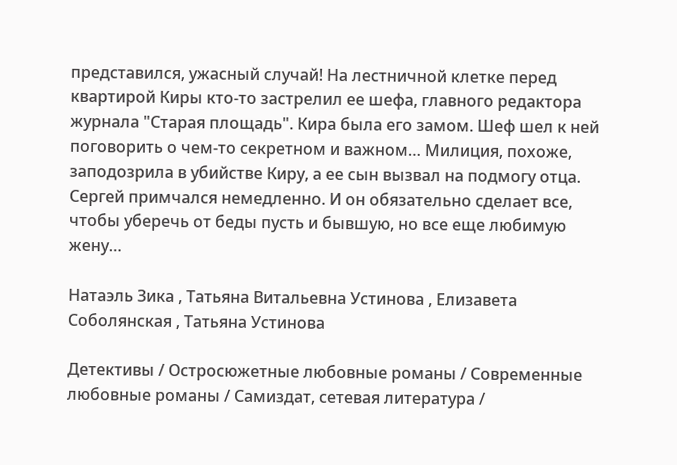представился, ужасный случай! На лестничной клетке перед квартирой Киры кто-то застрелил ее шефа, главного редактора журнала "Старая площадь". Кира была его замом. Шеф шел к ней поговорить о чем-то секретном и важном… Милиция, похоже, заподозрила в убийстве Киру, а ее сын вызвал на подмогу отца. Сергей примчался немедленно. И он обязательно сделает все, чтобы уберечь от беды пусть и бывшую, но все еще любимую жену…

Натаэль Зика , Татьяна Витальевна Устинова , Елизавета Соболянская , Татьяна Устинова

Детективы / Остросюжетные любовные романы / Современные любовные романы / Самиздат, сетевая литература /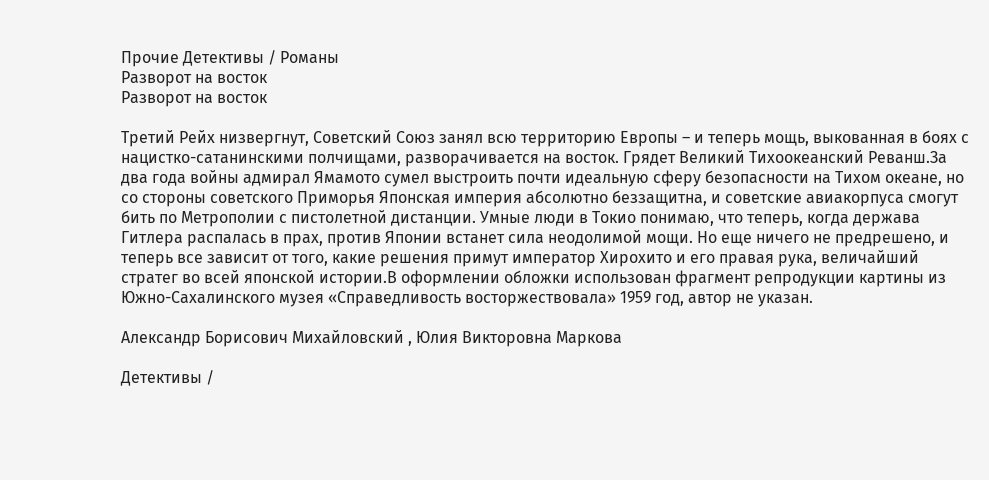Прочие Детективы / Романы
Разворот на восток
Разворот на восток

Третий Рейх низвергнут, Советский Союз занял всю территорию Европы – и теперь мощь, выкованная в боях с нацистко-сатанинскими полчищами, разворачивается на восток. Грядет Великий Тихоокеанский Реванш.За два года войны адмирал Ямамото сумел выстроить почти идеальную сферу безопасности на Тихом океане, но со стороны советского Приморья Японская империя абсолютно беззащитна, и советские авиакорпуса смогут бить по Метрополии с пистолетной дистанции. Умные люди в Токио понимаю, что теперь, когда держава Гитлера распалась в прах, против Японии встанет сила неодолимой мощи. Но еще ничего не предрешено, и теперь все зависит от того, какие решения примут император Хирохито и его правая рука, величайший стратег во всей японской истории.В оформлении обложки использован фрагмент репродукции картины из Южно-Сахалинского музея «Справедливость восторжествовала» 1959 год, автор не указан.

Александр Борисович Михайловский , Юлия Викторовна Маркова

Детективы /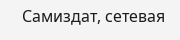Самиздат, сетевая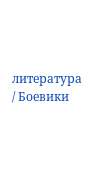литература / Боевики